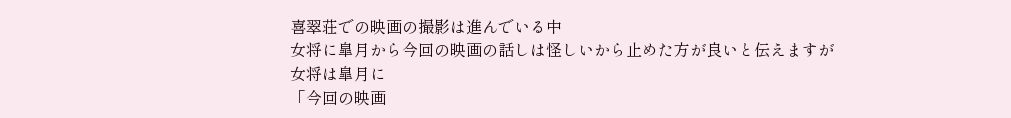喜翠荘での映画の撮影は進んでいる中
女将に皐月から今回の映画の話しは怪しいから止めた方が良いと伝えますが
女将は皐月に
「今回の映画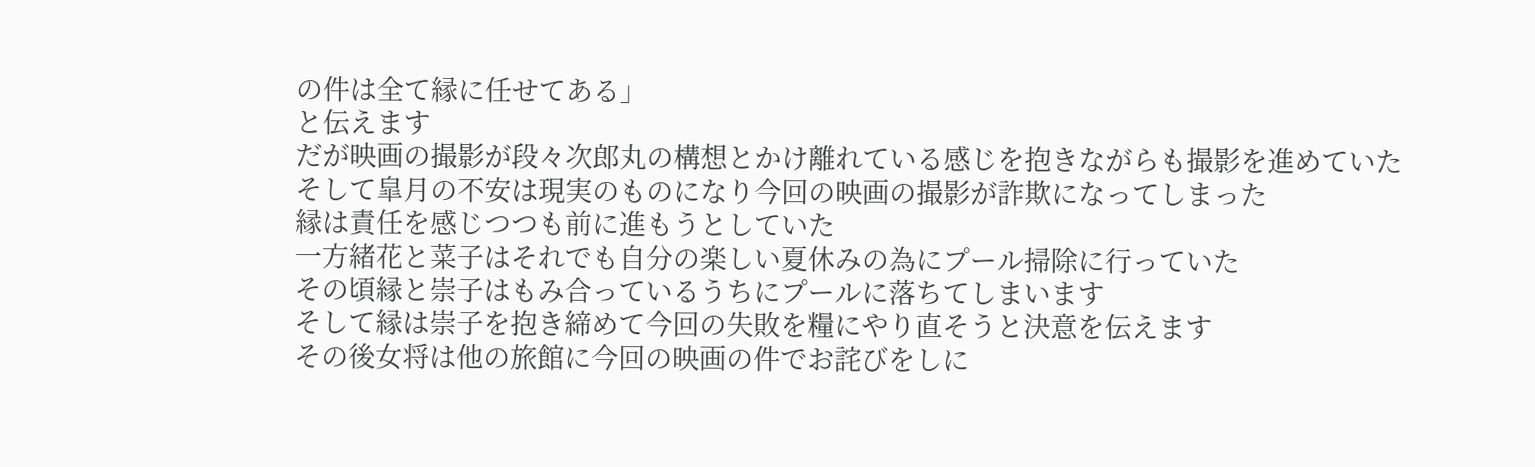の件は全て縁に任せてある」
と伝えます
だが映画の撮影が段々次郎丸の構想とかけ離れている感じを抱きながらも撮影を進めていた
そして皐月の不安は現実のものになり今回の映画の撮影が詐欺になってしまった
縁は責任を感じつつも前に進もうとしていた
一方緒花と菜子はそれでも自分の楽しい夏休みの為にプール掃除に行っていた
その頃縁と崇子はもみ合っているうちにプールに落ちてしまいます
そして縁は崇子を抱き締めて今回の失敗を糧にやり直そうと決意を伝えます
その後女将は他の旅館に今回の映画の件でお詫びをしに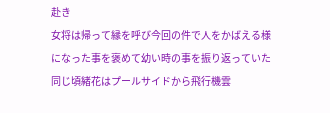赴き
女将は帰って縁を呼び今回の件で人をかばえる様になった事を褒めて幼い時の事を振り返っていた
同じ頃緒花はプールサイドから飛行機雲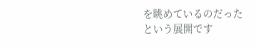を眺めているのだった
という展開です